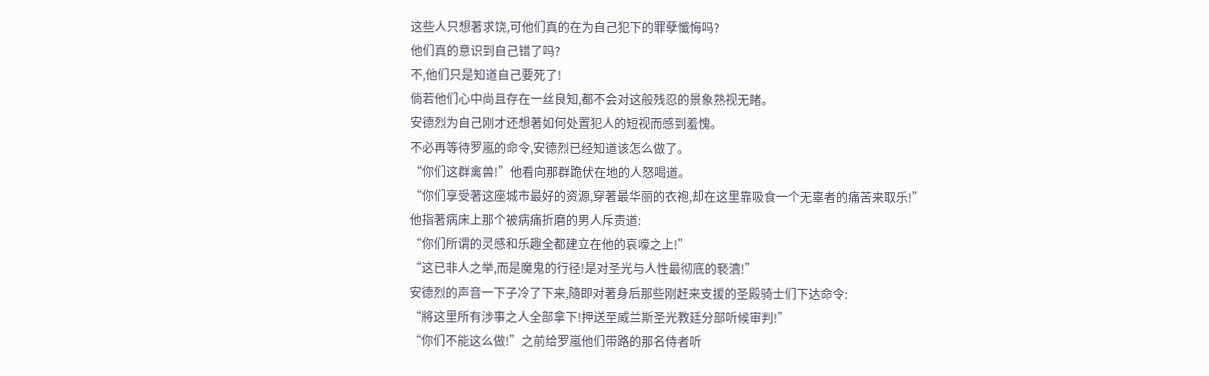这些人只想著求饶,可他们真的在为自己犯下的罪孽懺悔吗?
他们真的意识到自己错了吗?
不,他们只是知道自己要死了!
倘若他们心中尚且存在一丝良知,都不会对这般残忍的景象熟视无睹。
安德烈为自己刚才还想著如何处置犯人的短视而感到羞愧。
不必再等待罗嵐的命令,安德烈已经知道该怎么做了。
“你们这群禽兽!”他看向那群跪伏在地的人怒喝道。
“你们享受著这座城市最好的资源,穿著最华丽的衣袍,却在这里靠吸食一个无辜者的痛苦来取乐!”
他指著病床上那个被病痛折磨的男人斥责道:
“你们所谓的灵感和乐趣全都建立在他的哀嚎之上!”
“这已非人之举,而是魔鬼的行径!是对圣光与人性最彻底的褻瀆!”
安德烈的声音一下子冷了下来,隨即对著身后那些刚赶来支援的圣殿骑士们下达命令:
“將这里所有涉事之人全部拿下!押送至威兰斯圣光教廷分部听候审判!”
“你们不能这么做!”之前给罗嵐他们带路的那名侍者听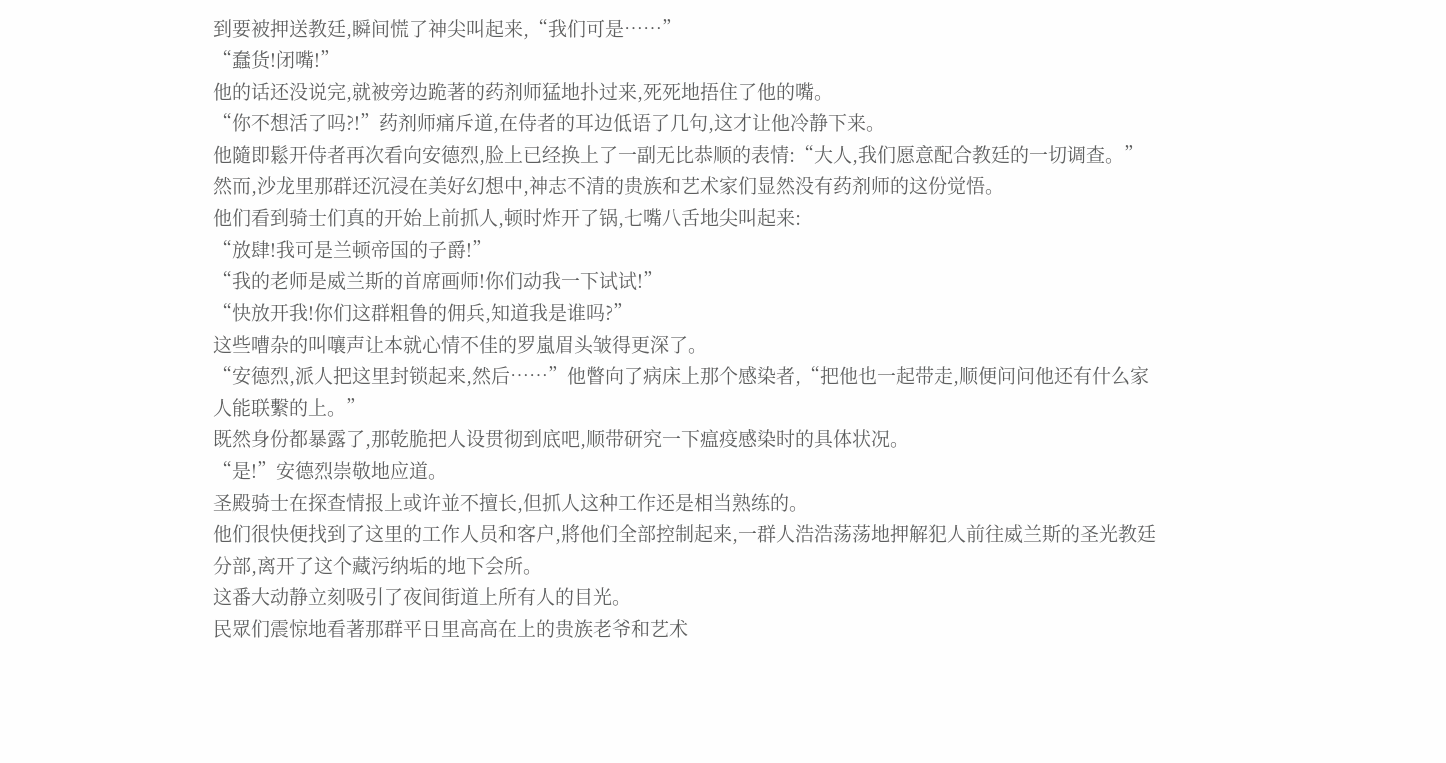到要被押送教廷,瞬间慌了神尖叫起来,“我们可是……”
“蠢货!闭嘴!”
他的话还没说完,就被旁边跪著的药剂师猛地扑过来,死死地捂住了他的嘴。
“你不想活了吗?!”药剂师痛斥道,在侍者的耳边低语了几句,这才让他冷静下来。
他隨即鬆开侍者再次看向安德烈,脸上已经换上了一副无比恭顺的表情:“大人,我们愿意配合教廷的一切调查。”
然而,沙龙里那群还沉浸在美好幻想中,神志不清的贵族和艺术家们显然没有药剂师的这份觉悟。
他们看到骑士们真的开始上前抓人,顿时炸开了锅,七嘴八舌地尖叫起来:
“放肆!我可是兰顿帝国的子爵!”
“我的老师是威兰斯的首席画师!你们动我一下试试!”
“快放开我!你们这群粗鲁的佣兵,知道我是谁吗?”
这些嘈杂的叫嚷声让本就心情不佳的罗嵐眉头皱得更深了。
“安德烈,派人把这里封锁起来,然后……”他瞥向了病床上那个感染者,“把他也一起带走,顺便问问他还有什么家人能联繫的上。”
既然身份都暴露了,那乾脆把人设贯彻到底吧,顺带研究一下瘟疫感染时的具体状况。
“是!”安德烈崇敬地应道。
圣殿骑士在探查情报上或许並不擅长,但抓人这种工作还是相当熟练的。
他们很快便找到了这里的工作人员和客户,將他们全部控制起来,一群人浩浩荡荡地押解犯人前往威兰斯的圣光教廷分部,离开了这个藏污纳垢的地下会所。
这番大动静立刻吸引了夜间街道上所有人的目光。
民眾们震惊地看著那群平日里高高在上的贵族老爷和艺术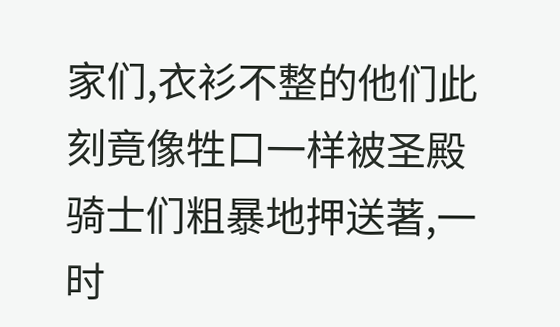家们,衣衫不整的他们此刻竟像牲口一样被圣殿骑士们粗暴地押送著,一时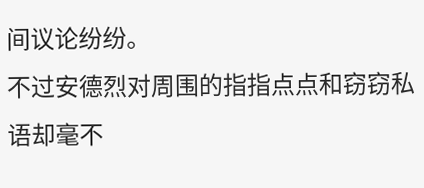间议论纷纷。
不过安德烈对周围的指指点点和窃窃私语却毫不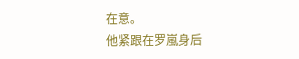在意。
他紧跟在罗嵐身后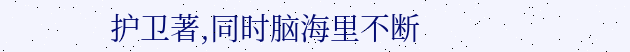护卫著,同时脑海里不断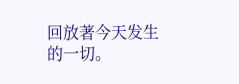回放著今天发生的一切。